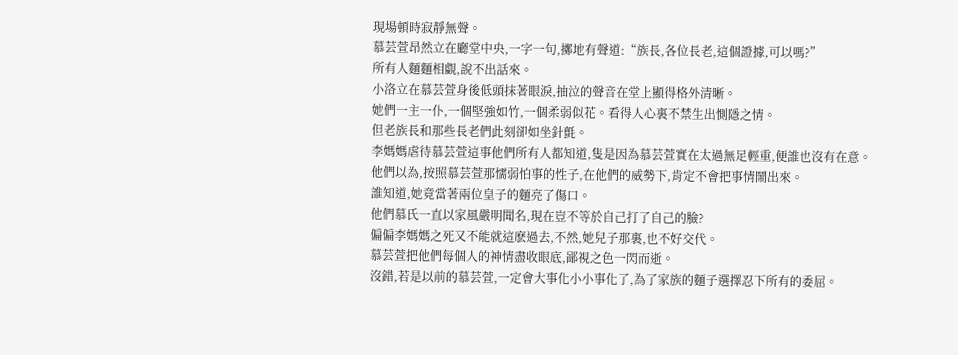現場頓時寂靜無聲。
慕芸萱昂然立在廳堂中央,一字一句,擲地有聲道:“族長,各位長老,這個證據,可以嗎?”
所有人麵麵相覷,說不出話來。
小洛立在慕芸萱身後低頭抹著眼淚,抽泣的聲音在堂上顯得格外清晰。
她們一主一仆,一個堅強如竹,一個柔弱似花。看得人心裏不禁生出惻隱之情。
但老族長和那些長老們此刻卻如坐針氈。
李媽媽虐待慕芸萱這事他們所有人都知道,隻是因為慕芸萱實在太過無足輕重,便誰也沒有在意。
他們以為,按照慕芸萱那懦弱怕事的性子,在他們的威勢下,肯定不會把事情鬧出來。
誰知道,她竟當著兩位皇子的麵亮了傷口。
他們慕氏一直以家風嚴明聞名,現在豈不等於自己打了自己的臉?
偏偏李媽媽之死又不能就這麽過去,不然,她兒子那裏,也不好交代。
慕芸萱把他們每個人的神情盡收眼底,鄙視之色一閃而逝。
沒錯,若是以前的慕芸萱,一定會大事化小小事化了,為了家族的麵子選擇忍下所有的委屈。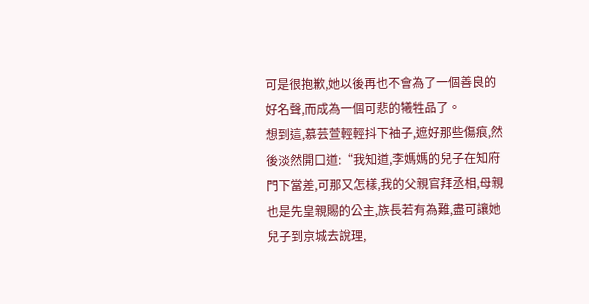可是很抱歉,她以後再也不會為了一個善良的好名聲,而成為一個可悲的犧牲品了。
想到這,慕芸萱輕輕抖下袖子,遮好那些傷痕,然後淡然開口道:“我知道,李媽媽的兒子在知府門下當差,可那又怎樣,我的父親官拜丞相,母親也是先皇親賜的公主,族長若有為難,盡可讓她兒子到京城去說理,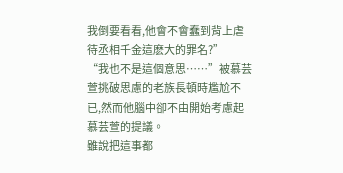我倒要看看,他會不會蠢到背上虐待丞相千金這麽大的罪名?”
“我也不是這個意思……”被慕芸萱挑破思慮的老族長頓時尷尬不已,然而他腦中卻不由開始考慮起慕芸萱的提議。
雖說把這事都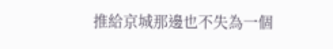推給京城那邊也不失為一個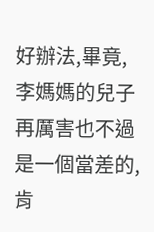好辦法,畢竟,李媽媽的兒子再厲害也不過是一個當差的,肯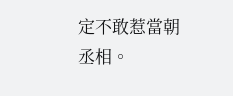定不敢惹當朝丞相。